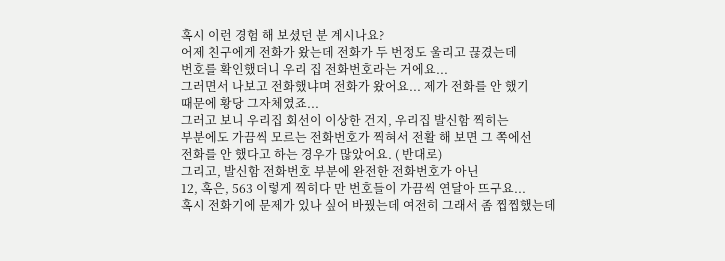혹시 이런 경험 해 보셨던 분 계시나요?
어제 친구에게 전화가 왔는데 전화가 두 번정도 울리고 끊겼는데
번호를 확인했더니 우리 집 전화번호라는 거에요...
그러면서 나보고 전화했냐며 전화가 왔어요... 제가 전화를 안 했기
때문에 황당 그자체였죠...
그러고 보니 우리집 회선이 이상한 건지, 우리집 발신함 찍히는
부분에도 가끔씩 모르는 전화번호가 찍혀서 전활 해 보면 그 쪽에선
전화를 안 했다고 하는 경우가 많았어요. ( 반대로)
그리고, 발신함 전화번호 부분에 완전한 전화번호가 아닌
12, 혹은, 563 이렇게 찍히다 만 번호들이 가끔씩 연달아 뜨구요...
혹시 전화기에 문제가 있나 싶어 바꿨는데 여전히 그래서 좀 찝찝했는데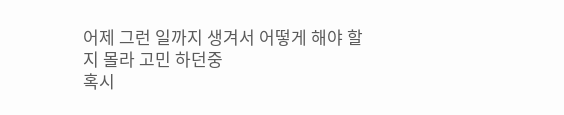어제 그런 일까지 생겨서 어떻게 해야 할 지 몰라 고민 하던중
혹시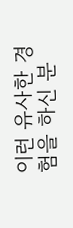이런 유사한 경험을 하신 분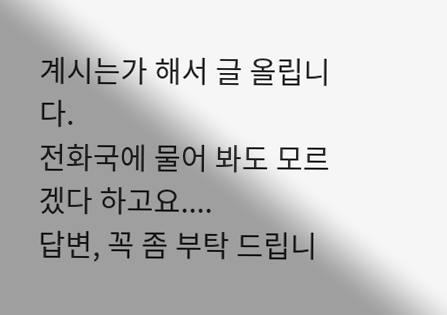계시는가 해서 글 올립니다.
전화국에 물어 봐도 모르겠다 하고요....
답변, 꼭 좀 부탁 드립니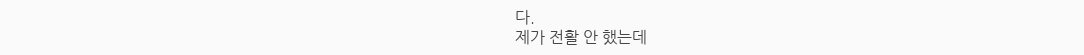다.
제가 전활 안 했는데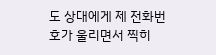도 상대에게 제 전화번호가 울리면서 찍히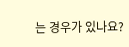는 경우가 있나요?